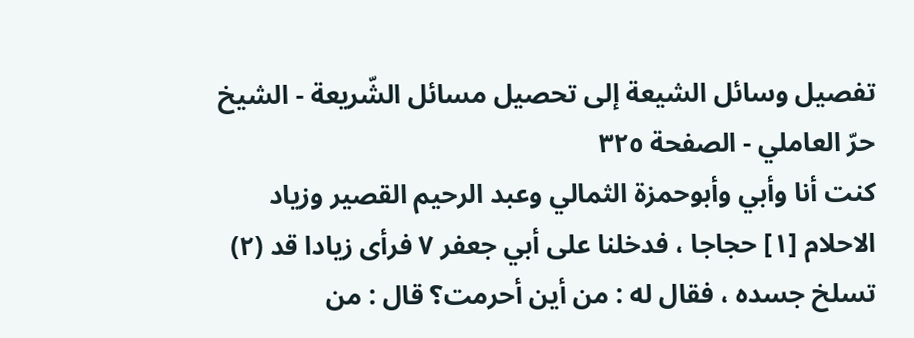تفصيل وسائل الشيعة إلى تحصيل مسائل الشّريعة - الشيخ حرّ العاملي - الصفحة ٣٢٥
كنت أنا وأبي وأبوحمزة الثمالي وعبد الرحيم القصير وزياد الاحلام [١] حجاجا ، فدخلنا على أبي جعفر ٧ فرأى زيادا قد (٢) تسلخ جسده ، فقال له : من أين أحرمت؟ قال : من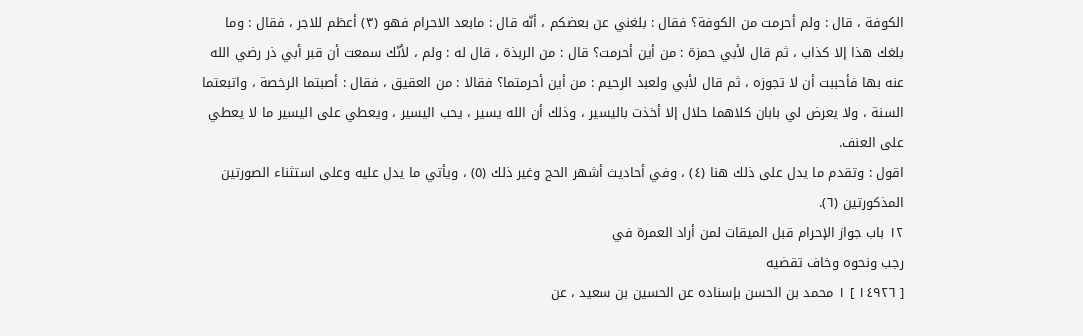الكوفة ، قال : ولم أحرمت من الكوفة؟ فقال : بلغني عن بعضكم ، أنّه قال : مابعد الاحرام فهو (٣) أعظم للاجر ، فقال : وما بلغك هذا إلا كذاب ، ثم قال لأبي حمزة : من أين أحرمت؟ قال : من الربذة ، قال له : ولم ، لأنّك سمعت أن قبر أبي ذر رضي الله عنه بها فأحببت أن لا تجوزه ، ثم قال لأبي ولعبد الرحيم : من أين أحرمتما؟ فقالا : من العقيق ، فقال : أصبتما الرخصة ، واتبعتما السنة ، ولا يعرض لي بابان كلاهما حلال إلا أخذت باليسير ، وذلك أن الله يسير ، يحب اليسير ، ويعطي على اليسير ما لا يعطي على العنف.
اقول : وتقدم ما يدل على ذلك هنا (٤) ، وفي أحاديث أشهر الحج وغير ذلك (٥) ، ويأتي ما يدل عليه وعلى استثناء الصورتين المذكورتين (٦).
١٢ باب جواز الإحرام قبل الميقات لمن أراد العمرة في
رجب ونحوه وخاف تقضيه
[ ١٤٩٢٦ ] ١ محمد بن الحسن بإسناده عن الحسين بن سعيد ، عن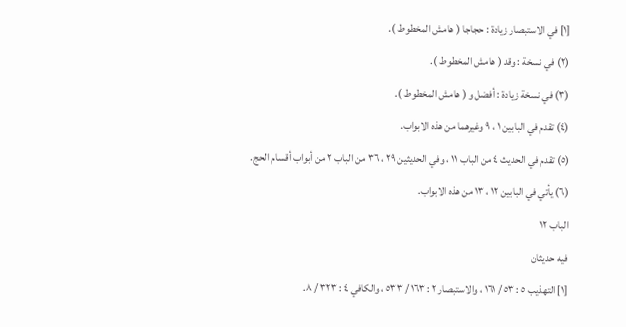[١] في الاستبصار زيادة : حجاجا ( هامش المخطوط ).
(٢) في نسخة : وقد ( هامش المخطوط ).
(٣) في نسخة زيادة : أفضل و ( هامش المخطوط ).
(٤) تقدم في البابين ١ ، ٩ وغيرهما من هذه الابواب.
(٥) تقدم في الحديث ٤ من الباب ١١ ، وفي الحديثين ٢٩ ، ٣٦ من الباب ٢ من أبواب أقسام الحج.
(٦) يأتي في البابين ١٢ ، ١٣ من هذه الابواب.
الباب ١٢
فيه حديثان
[١] التهذيب ٥ : ٥٣ / ١٦١ ، والاستبصار ٢ : ١٦٣ / ٥٣٣ ، والكافي ٤ : ٣٢٣ / ٨.